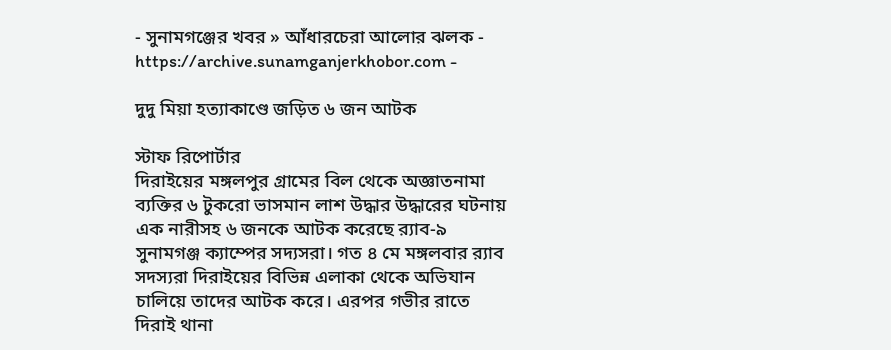- সুনামগঞ্জের খবর » আঁধারচেরা আলোর ঝলক - https://archive.sunamganjerkhobor.com -

দুদু মিয়া হত্যাকাণ্ডে জড়িত ৬ জন আটক

স্টাফ রিপোর্টার
দিরাইয়ের মঙ্গলপুর গ্রামের বিল থেকে অজ্ঞাতনামা ব্যক্তির ৬ টুকরো ভাসমান লাশ উদ্ধার উদ্ধারের ঘটনায় এক নারীসহ ৬ জনকে আটক করেছে র‌্যাব-৯ সুনামগঞ্জ ক্যাম্পের সদ্যসরা। গত ৪ মে মঙ্গলবার র‌্যাব সদস্যরা দিরাইয়ের বিভিন্ন এলাকা থেকে অভিযান চালিয়ে তাদের আটক করে। এরপর গভীর রাতে দিরাই থানা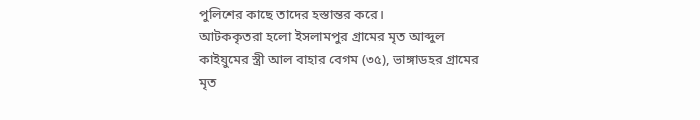পুলিশের কাছে তাদের হস্তান্তর করে।
আটককৃতরা হলো ইসলামপুর গ্রামের মৃত আব্দুল কাইয়ুমের স্ত্রী আল বাহার বেগম (৩৫), ভাঙ্গাডহর গ্রামের মৃত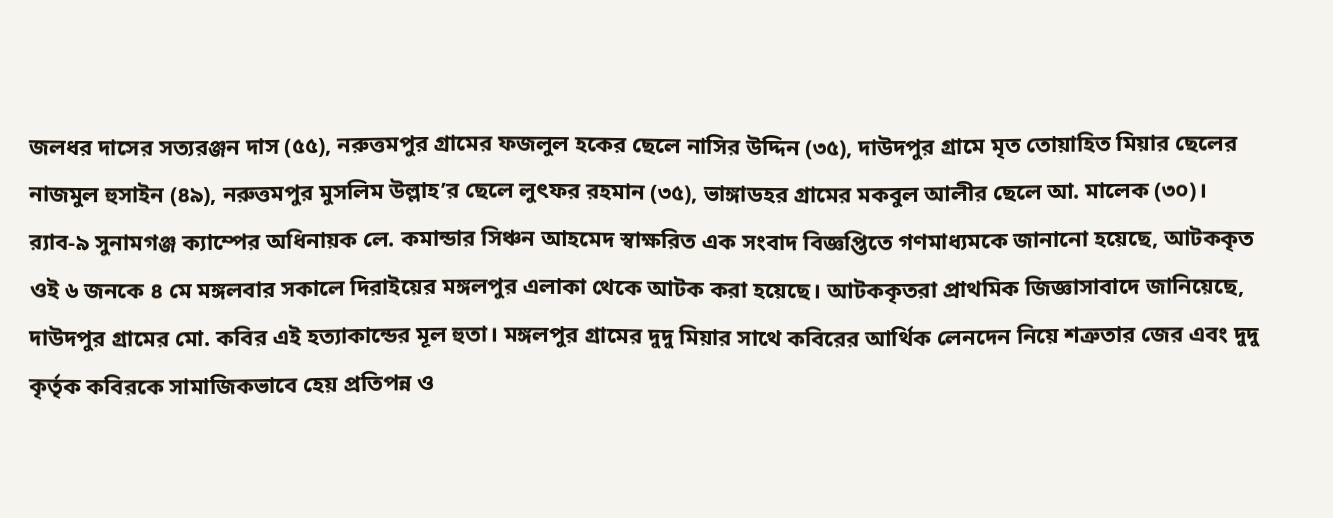জলধর দাসের সত্যরঞ্জন দাস (৫৫), নরুত্তমপুর গ্রামের ফজলুল হকের ছেলে নাসির উদ্দিন (৩৫), দাউদপুর গ্রামে মৃত তোয়াহিত মিয়ার ছেলের নাজমুল হুসাইন (৪৯), নরুত্তমপুর মুসলিম উল্লাহ’র ছেলে লুৎফর রহমান (৩৫), ভাঙ্গাডহর গ্রামের মকবুল আলীর ছেলে আ. মালেক (৩০)।
র‌্যাব-৯ সুনামগঞ্জ ক্যাম্পের অধিনায়ক লে. কমান্ডার সিঞ্চন আহমেদ স্বাক্ষরিত এক সংবাদ বিজ্ঞপ্তিতে গণমাধ্যমকে জানানো হয়েছে, আটককৃত ওই ৬ জনকে ৪ মে মঙ্গলবার সকালে দিরাইয়ের মঙ্গলপুর এলাকা থেকে আটক করা হয়েছে। আটককৃতরা প্রাথমিক জিজ্ঞাসাবাদে জানিয়েছে, দাউদপুর গ্রামের মো. কবির এই হত্যাকান্ডের মূল হুতা। মঙ্গলপুর গ্রামের দুদু মিয়ার সাথে কবিরের আর্থিক লেনদেন নিয়ে শত্রুতার জের এবং দুদু কৃর্তৃক কবিরকে সামাজিকভাবে হেয় প্রতিপন্ন ও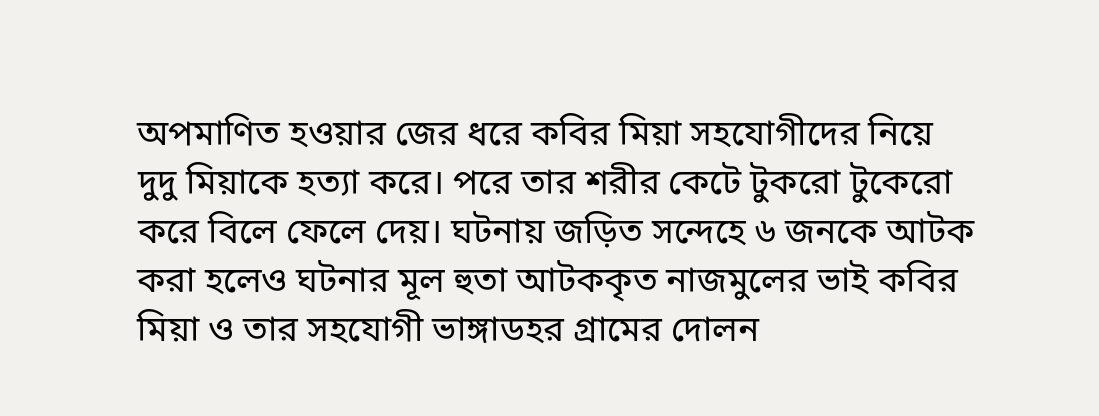অপমাণিত হওয়ার জের ধরে কবির মিয়া সহযোগীদের নিয়ে দুদু মিয়াকে হত্যা করে। পরে তার শরীর কেটে টুকরো টুকেরো করে বিলে ফেলে দেয়। ঘটনায় জড়িত সন্দেহে ৬ জনকে আটক করা হলেও ঘটনার মূল হুতা আটককৃত নাজমুলের ভাই কবির মিয়া ও তার সহযোগী ভাঙ্গাডহর গ্রামের দোলন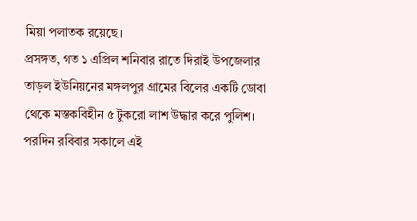মিয়া পলাতক রয়েছে।
প্রসঙ্গত, গত ১ এপ্রিল শনিবার রাতে দিরাই উপজেলার তাড়ল ইউনিয়নের মঙ্গলপুর গ্রামের বিলের একটি ডোবা থেকে মস্তকবিহীন ৫ টুকরো লাশ উদ্ধার করে পুলিশ। পরদিন রবিবার সকালে এই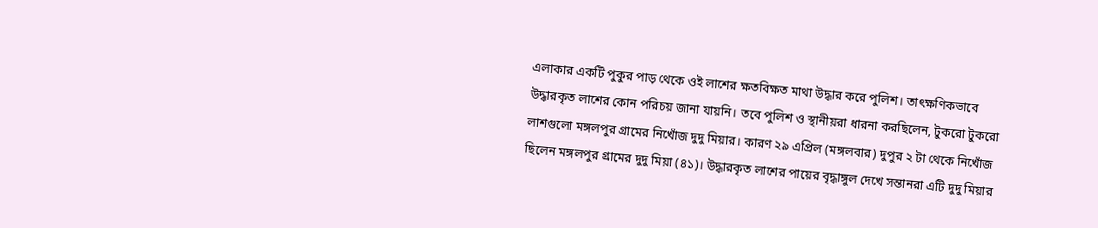এলাকার একটি পুকুর পাড় থেকে ওই লাশের ক্ষতবিক্ষত মাথা উদ্ধার করে পুলিশ। তাৎক্ষণিকভাবে উদ্ধারকৃত লাশের কোন পরিচয় জানা যায়নি। তবে পুলিশ ও স্থানীয়রা ধারনা করছিলেন, টুকরো টুকরো লাশগুলো মঙ্গলপুর গ্রামের নিখোঁজ দুদু মিয়ার। কারণ ২৯ এপ্রিল (মঙ্গলবার) দুপুর ২ টা থেকে নিখোঁজ ছিলেন মঙ্গলপুর গ্রামের দুদু মিয়া (৪১)। উদ্ধারকৃত লাশের পায়ের বৃদ্ধাঙ্গুল দেখে সন্তানরা এটি দুদু মিয়ার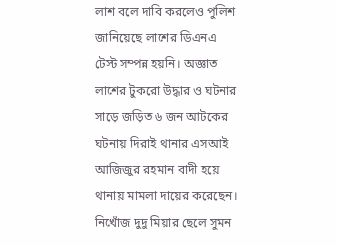লাশ বলে দাবি করলেও পুলিশ জানিয়েছে লাশের ডিএনএ টেস্ট সম্পন্ন হয়নি। অজ্ঞাত লাশের টুকরো উদ্ধার ও ঘটনার সাড়ে জড়িত ৬ জন আটকের ঘটনায় দিরাই থানার এসআই আজিজুর রহমান বাদী হয়ে থানায় মামলা দায়ের করেছেন।
নিখোঁজ দুদু মিয়ার ছেলে সুমন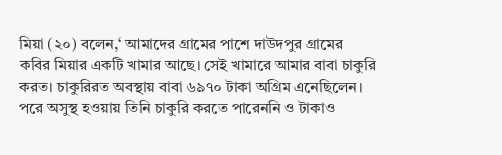মিয়া (২০) বলেন,‘ আমাদের গ্রামের পাশে দাউদপুর গ্রামের কবির মিয়ার একটি খামার আছে। সেই খামারে আমার বাবা চাকুরি করত। চাকুরিরত অবস্থায় বাবা ৬৯৭০ টাকা অগ্রিম এনেছিলেন। পরে অসুস্থ হওয়ায় তিনি চাকুরি করতে পারেননি ও টাকাও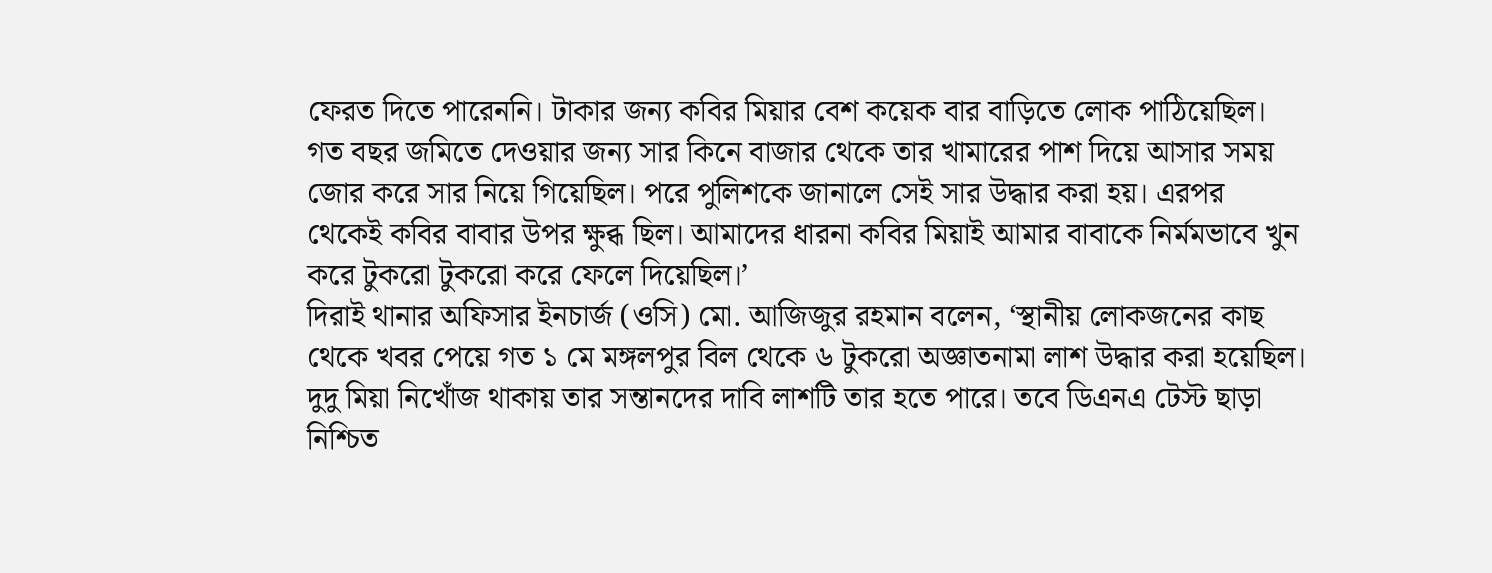ফেরত দিতে পারেননি। টাকার জন্য কবির মিয়ার বেশ কয়েক বার বাড়িতে লোক পাঠিয়েছিল। গত বছর জমিতে দেওয়ার জন্য সার কিনে বাজার থেকে তার খামারের পাশ দিয়ে আসার সময় জোর করে সার নিয়ে গিয়েছিল। পরে পুলিশকে জানালে সেই সার উদ্ধার করা হয়। এরপর থেকেই কবির বাবার উপর ক্ষুব্ধ ছিল। আমাদের ধারনা কবির মিয়াই আমার বাবাকে নির্মমভাবে খুন করে টুকরো টুকরো করে ফেলে দিয়েছিল।’
দিরাই থানার অফিসার ইনচার্জ (ওসি) মো. আজিজুর রহমান বলেন, ‘স্থানীয় লোকজনের কাছ থেকে খবর পেয়ে গত ১ মে মঙ্গলপুর বিল থেকে ৬ টুকরো অজ্ঞাতনামা লাশ উদ্ধার করা হয়েছিল। দুদু মিয়া নিখোঁজ থাকায় তার সন্তানদের দাবি লাশটি তার হতে পারে। তবে ডিএনএ টেস্ট ছাড়া নিশ্চিত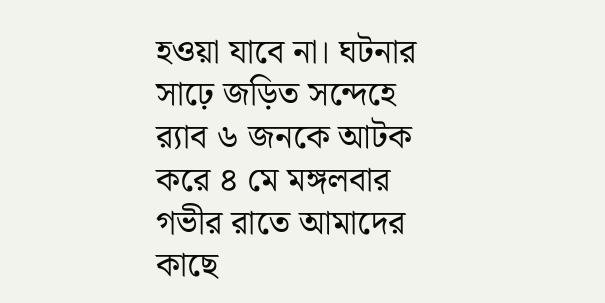হওয়া যাবে না। ঘটনার সাঢ়ে জড়িত সন্দেহে র‌্যাব ৬ জনকে আটক করে ৪ মে মঙ্গলবার গভীর রাতে আমাদের কাছে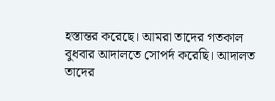হস্তান্তর করেছে। আমরা তাদের গতকাল বুধবার আদালতে সোপর্দ করেছি। আদালত তাদের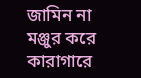জামিন না মঞ্জুর করে কারাগারে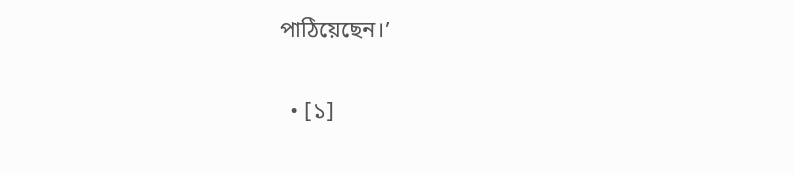পাঠিয়েছেন।’

  • [১]